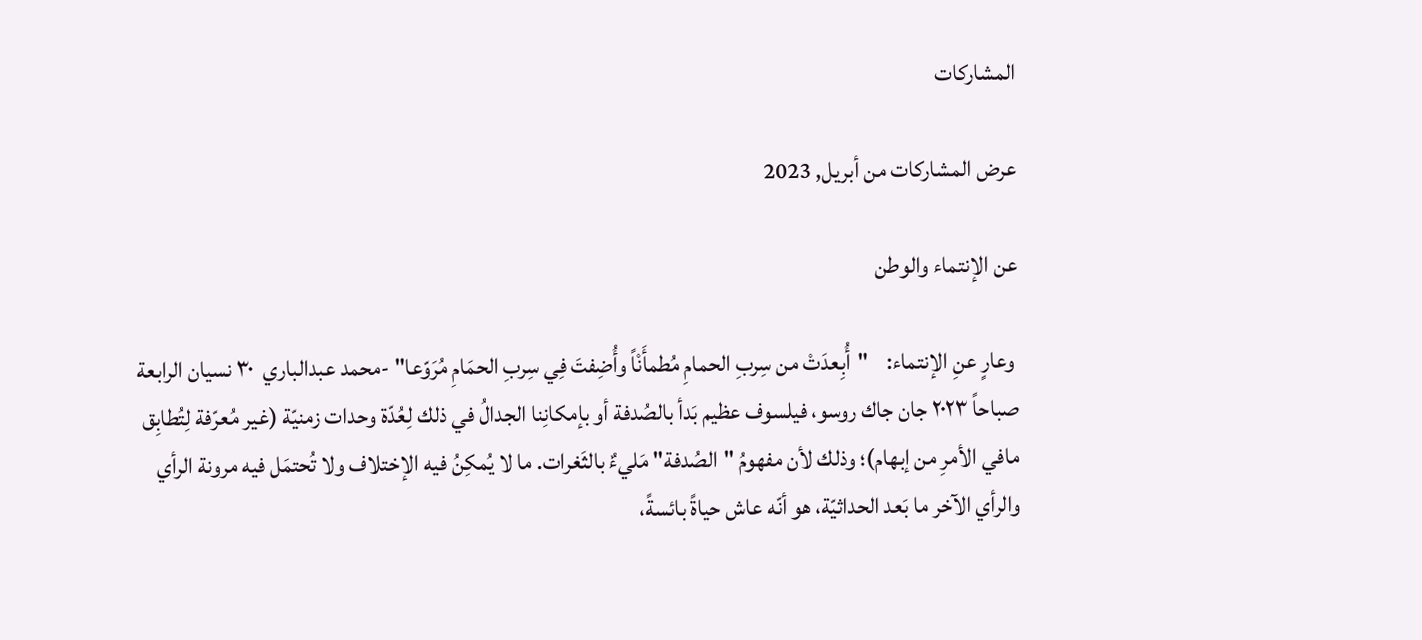المشاركات

عرض المشاركات من أبريل, 2023

عن الإنتماء والوطن

 وعارٍ عنِ الإنتماء:    "أُبِعدَتْ من سِربِ الحمامِ مُطمأَنْاً وأُضِفتَ فِي سِربِ الحمَامِ مُرَوّعا" -محمد عبدالباري  ٣٠ نسيان الرابعة صباحاً ٢٠٢٣ جان جاك روسو، فيلسوف عظيم بَدأ بالصُدفة أو بإمكانِنا الجدالُ في ذلك لِعُدّة وحدات زمنيّة (غير مُعرّفة لِتُطابِق مافي الأمرِ من إبهام)؛ وذلك لأن مفهومُ "الصُدفة" مَليءٌ بالثَغرات. ما لا يُمكِنُ فيه الإختلاف ولا تُحتمَل فيه مرونة الرأي والرأي الآخر ما بَعد الحداثيّة، هو أنّه عاش حياةً بائسةً،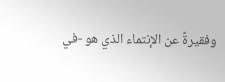وفقيرةً عن الإنتماء الذي هو -في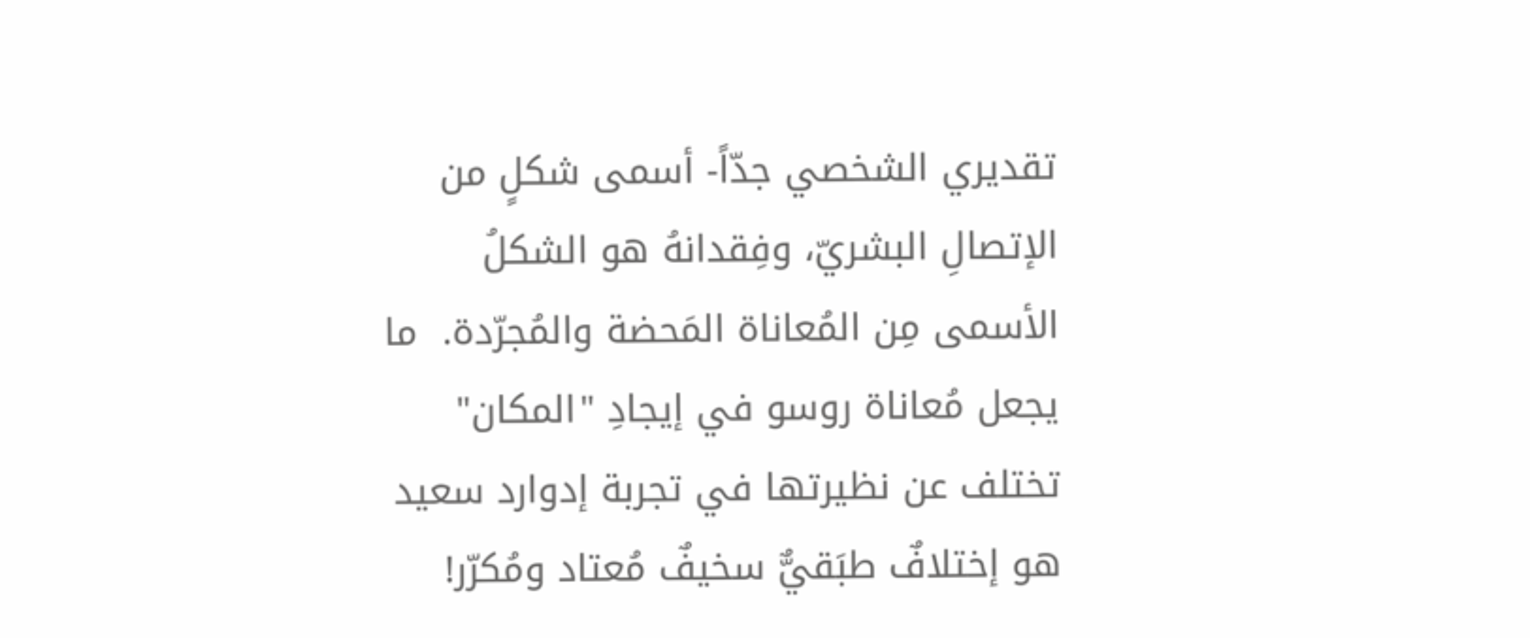تقديري الشخصي جدّاً- أسمى شكلٍ من الإتصالِ البشريّ، وفِقدانهُ هو الشكلُ الأسمى مِن المُعاناة المَحضة والمُجرّدة.  ما يجعل مُعاناة روسو في إيجادِ "المكان" تختلف عن نظيرتها في تجربة إدوارد سعيد هو إختلافٌ طبَقيٌّ سخيفٌ مُعتاد ومُكرّر!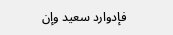فإدوارد سعيد وإن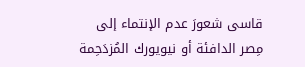قاسى شعورَ عدم الإنتماء إلى مِصر الدافئة أو نيويورك المُزدَحِمة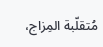مُتقلّبة المِزاج،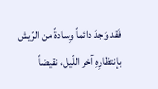فَقد وَجدَ دائماً وِسادةً من الرّيش بإنتظارِهِ آخر اللّيل، نقيضاً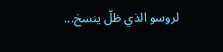لروسو الذي ظلّ ينسخ...